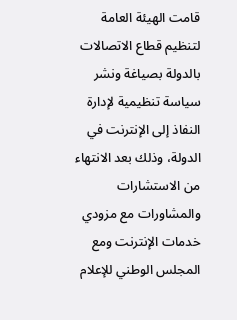قامت الهيئة العامة لتنظيم قطاع الاتصالات بالدولة بصياغة ونشر سياسة تنظيمية لإدارة النفاذ إلى الإنترنت في الدولة، وذلك بعد الانتهاء من الاستشارات والمشاورات مع مزودي خدمات الإنترنت ومع المجلس الوطني للإعلام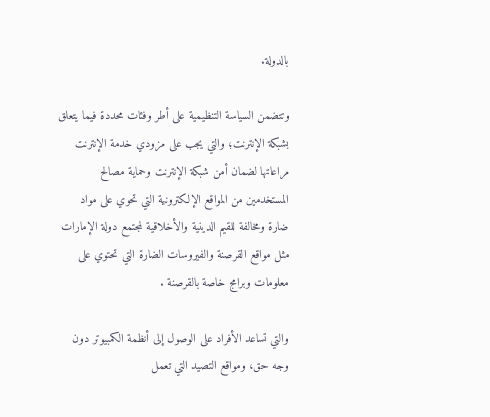بالدولة.

وتتضمن السياسة التنظيمية على أطر وفئات محددة فيما يتعلق بشبكة الإنترنت؛ والتي يجب على مزودي خدمة الإنترنت مراعاتها لضمان أمن شبكة الإنترنت وحماية مصالح المستخدمين من المواقع الإلكترونية التي تحوي على مواد ضارة ومخالفة للقيم الدينية والأخلاقية لمجتمع دولة الإمارات مثل مواقع القرصنة والفيروسات الضارة التي تحتوي على معلومات وبرامج خاصة بالقرصنة .

والتي تساعد الأفراد على الوصول إلى أنظمة الكمبيوتر دون وجه حق، ومواقع التصيد التي تعمل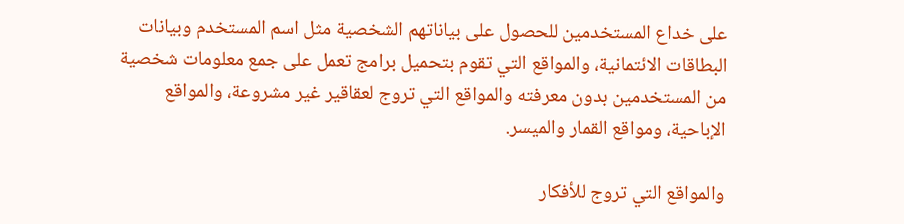على خداع المستخدمين للحصول على بياناتهم الشخصية مثل اسم المستخدم وبيانات البطاقات الائتمانية، والمواقع التي تقوم بتحميل برامج تعمل على جمع معلومات شخصية من المستخدمين بدون معرفته والمواقع التي تروج لعقاقير غير مشروعة، والمواقع الإباحية، ومواقع القمار والميسر.

والمواقع التي تروج للأفكار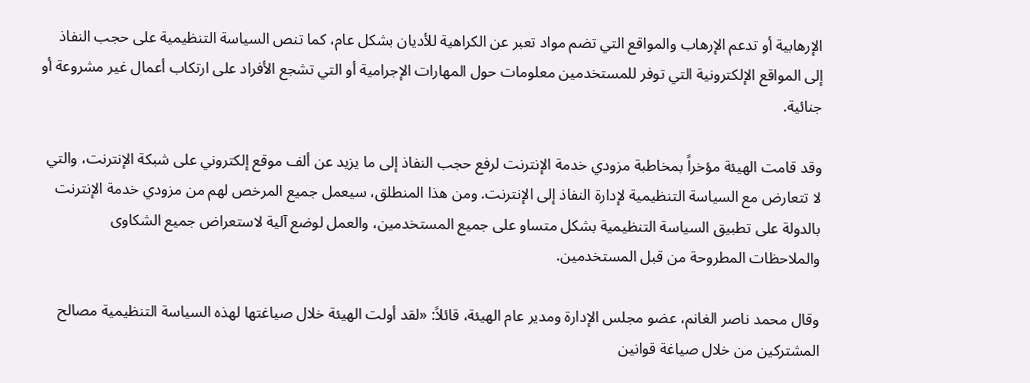الإرهابية أو تدعم الإرهاب والمواقع التي تضم مواد تعبر عن الكراهية للأديان بشكل عام، كما تنص السياسة التنظيمية على حجب النفاذ إلى المواقع الإلكترونية التي توفر للمستخدمين معلومات حول المهارات الإجرامية أو التي تشجع الأفراد على ارتكاب أعمال غير مشروعة أو جنائية.

وقد قامت الهيئة مؤخراً بمخاطبة مزودي خدمة الإنترنت لرفع حجب النفاذ إلى ما يزيد عن ألف موقع إلكتروني على شبكة الإنترنت، والتي لا تتعارض مع السياسة التنظيمية لإدارة النفاذ إلى الإنترنت. ومن هذا المنطلق، سيعمل جميع المرخص لهم من مزودي خدمة الإنترنت بالدولة على تطبيق السياسة التنظيمية بشكل متساو على جميع المستخدمين، والعمل لوضع آلية لاستعراض جميع الشكاوى والملاحظات المطروحة من قبل المستخدمين.

وقال محمد ناصر الغانم، عضو مجلس الإدارة ومدير عام الهيئة، قائلاً: «لقد أولت الهيئة خلال صياغتها لهذه السياسة التنظيمية مصالح المشتركين من خلال صياغة قوانين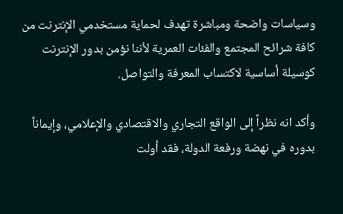وسياسات واضحة ومباشرة تهدف لحماية مستخدمي الإنترنت من كافة شرائح المجتمع والفئات العمرية لأننا نؤمن بدور الإنترنت كوسيلة أساسية لاكتساب المعرفة والتواصل.

وأكد انه نظراً إلى الواقع التجاري والاقتصادي والإعلامي، وإيماناً بدوره في نهضة ورفعة الدولة، فقد أولت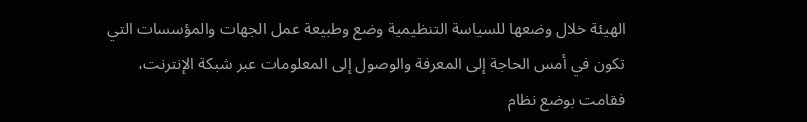الهيئة خلال وضعها للسياسة التنظيمية وضع وطبيعة عمل الجهات والمؤسسات التي تكون في أمس الحاجة إلى المعرفة والوصول إلى المعلومات عبر شبكة الإنترنت، فقامت بوضع نظام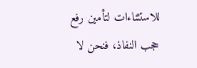للاستثناءات لتأمين رفع حجب النفاذ، فنحن لا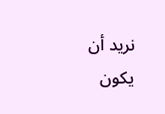نريد أن يكون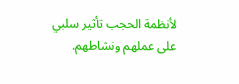لأنظمة الحجب تأثير سلبي على عملهم ونشاطهم.